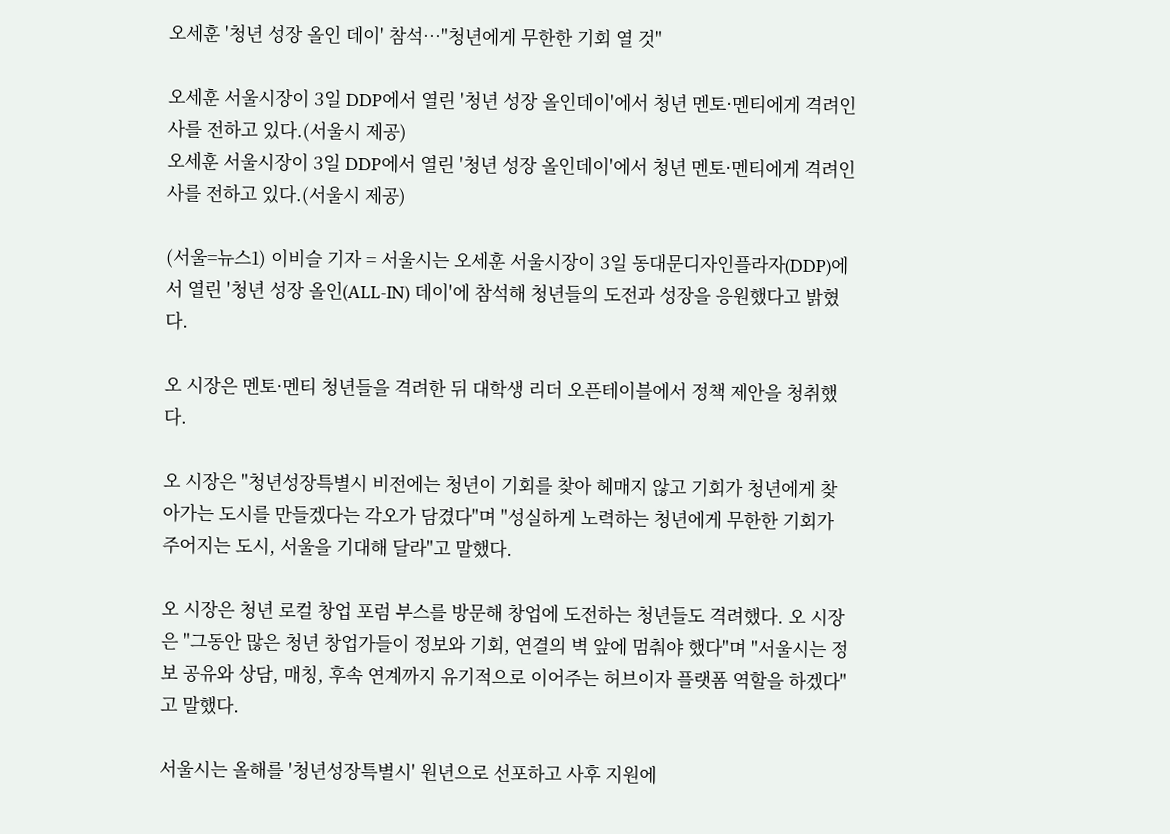오세훈 '청년 성장 올인 데이' 참석…"청년에게 무한한 기회 열 것"

오세훈 서울시장이 3일 DDP에서 열린 '청년 성장 올인데이'에서 청년 멘토·멘티에게 격려인사를 전하고 있다.(서울시 제공)
오세훈 서울시장이 3일 DDP에서 열린 '청년 성장 올인데이'에서 청년 멘토·멘티에게 격려인사를 전하고 있다.(서울시 제공)

(서울=뉴스1) 이비슬 기자 = 서울시는 오세훈 서울시장이 3일 동대문디자인플라자(DDP)에서 열린 '청년 성장 올인(ALL-IN) 데이'에 참석해 청년들의 도전과 성장을 응원했다고 밝혔다.

오 시장은 멘토·멘티 청년들을 격려한 뒤 대학생 리더 오픈테이블에서 정책 제안을 청취했다.

오 시장은 "청년성장특별시 비전에는 청년이 기회를 찾아 헤매지 않고 기회가 청년에게 찾아가는 도시를 만들겠다는 각오가 담겼다"며 "성실하게 노력하는 청년에게 무한한 기회가 주어지는 도시, 서울을 기대해 달라"고 말했다.

오 시장은 청년 로컬 창업 포럼 부스를 방문해 창업에 도전하는 청년들도 격려했다. 오 시장은 "그동안 많은 청년 창업가들이 정보와 기회, 연결의 벽 앞에 멈춰야 했다"며 "서울시는 정보 공유와 상담, 매칭, 후속 연계까지 유기적으로 이어주는 허브이자 플랫폼 역할을 하겠다"고 말했다.

서울시는 올해를 '청년성장특별시' 원년으로 선포하고 사후 지원에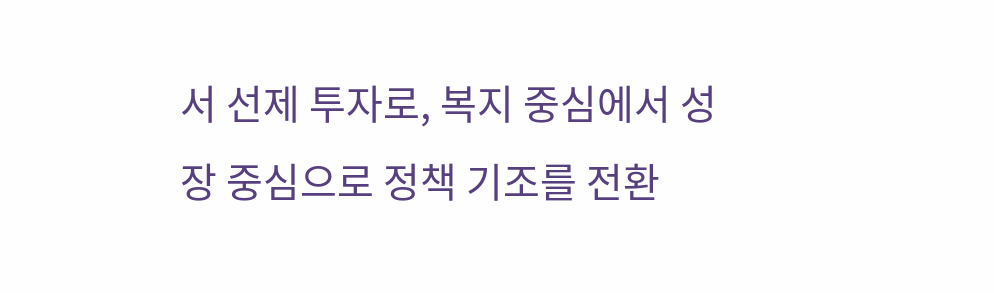서 선제 투자로, 복지 중심에서 성장 중심으로 정책 기조를 전환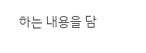하는 내용을 담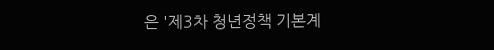은 '제3차 청년정책 기본계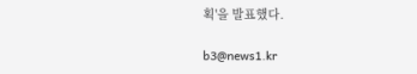획'을 발표했다.

b3@news1.kr